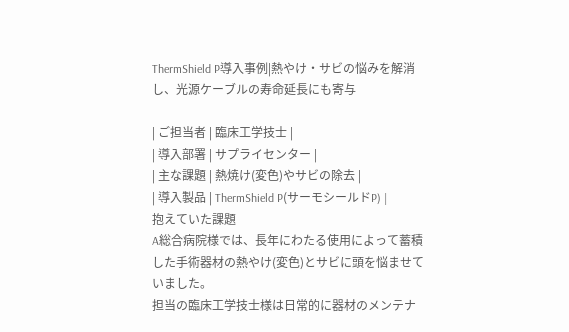ThermShield P導入事例|熱やけ・サビの悩みを解消し、光源ケーブルの寿命延長にも寄与

| ご担当者 | 臨床工学技士 |
| 導入部署 | サプライセンター |
| 主な課題 | 熱焼け(変色)やサビの除去 |
| 導入製品 | ThermShield P(サーモシールドP) |
抱えていた課題
A総合病院様では、長年にわたる使用によって蓄積した手術器材の熱やけ(変色)とサビに頭を悩ませていました。
担当の臨床工学技士様は日常的に器材のメンテナ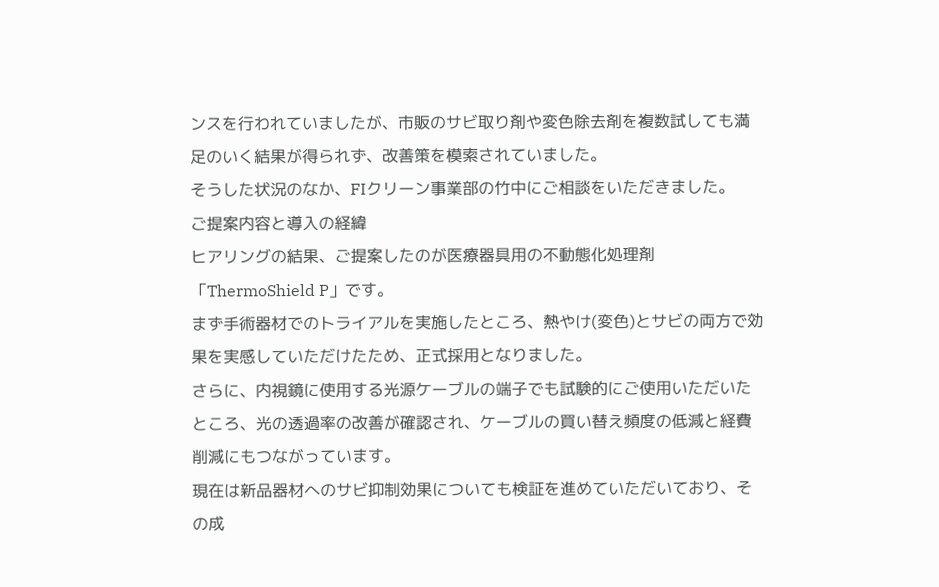ンスを行われていましたが、市販のサビ取り剤や変色除去剤を複数試しても満足のいく結果が得られず、改善策を模索されていました。
そうした状況のなか、FIクリーン事業部の竹中にご相談をいただきました。
ご提案内容と導入の経緯
ヒアリングの結果、ご提案したのが医療器具用の不動態化処理剤「ThermoShield P」です。
まず手術器材でのトライアルを実施したところ、熱やけ(変色)とサビの両方で効果を実感していただけたため、正式採用となりました。
さらに、内視鏡に使用する光源ケーブルの端子でも試験的にご使用いただいたところ、光の透過率の改善が確認され、ケーブルの買い替え頻度の低減と経費削減にもつながっています。
現在は新品器材へのサビ抑制効果についても検証を進めていただいており、その成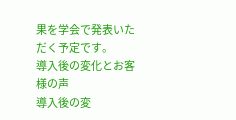果を学会で発表いただく予定です。
導入後の変化とお客様の声
導入後の変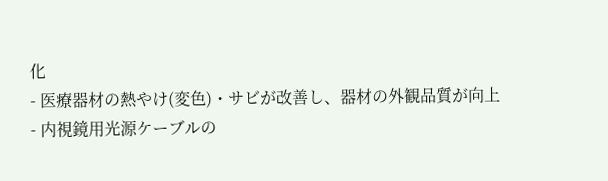化
- 医療器材の熱やけ(変色)・サビが改善し、器材の外観品質が向上
- 内視鏡用光源ケーブルの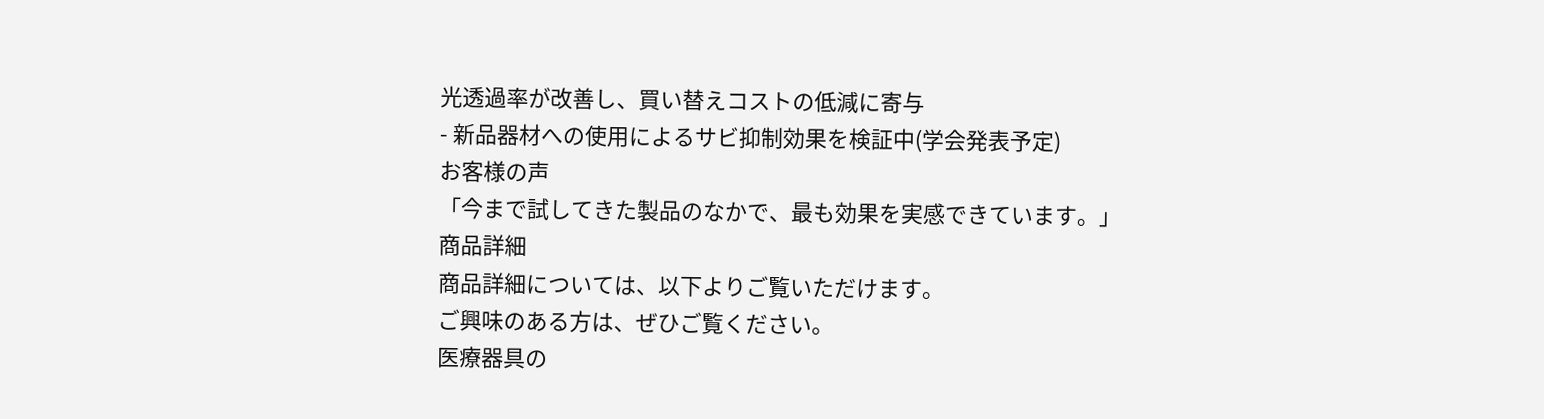光透過率が改善し、買い替えコストの低減に寄与
- 新品器材への使用によるサビ抑制効果を検証中(学会発表予定)
お客様の声
「今まで試してきた製品のなかで、最も効果を実感できています。」
商品詳細
商品詳細については、以下よりご覧いただけます。
ご興味のある方は、ぜひご覧ください。
医療器具の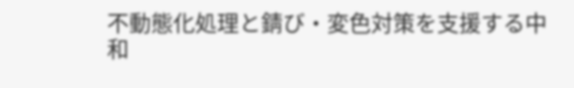不動態化処理と錆び・変色対策を支援する中和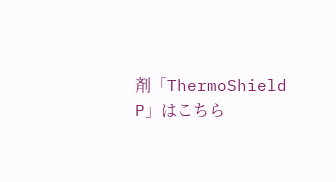剤「ThermoShield P」はこちら